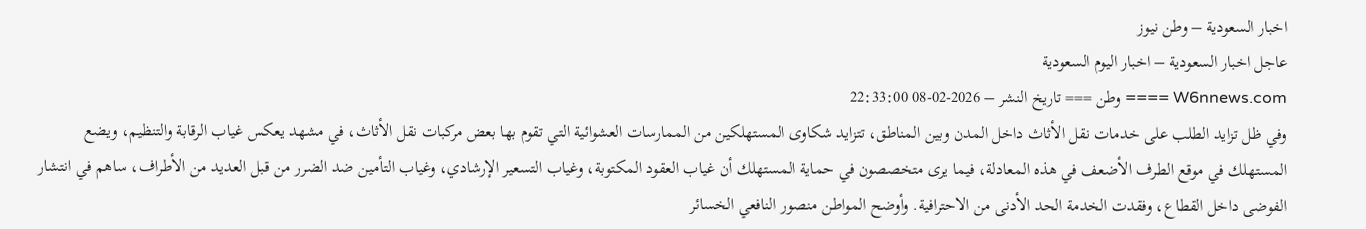اخبار السعودية – وطن نيوز
عاجل اخبار السعودية – اخبار اليوم السعودية
W6nnews.com ==== وطن === تاريخ النشر – 2026-02-08 22:33:00
وفي ظل تزايد الطلب على خدمات نقل الأثاث داخل المدن وبين المناطق، تتزايد شكاوى المستهلكين من الممارسات العشوائية التي تقوم بها بعض مركبات نقل الأثاث، في مشهد يعكس غياب الرقابة والتنظيم، ويضع المستهلك في موقع الطرف الأضعف في هذه المعادلة، فيما يرى متخصصون في حماية المستهلك أن غياب العقود المكتوبة، وغياب التسعير الإرشادي، وغياب التأمين ضد الضرر من قبل العديد من الأطراف، ساهم في انتشار الفوضى داخل القطاع، وفقدت الخدمة الحد الأدنى من الاحترافية. وأوضح المواطن منصور النافعي الخسائر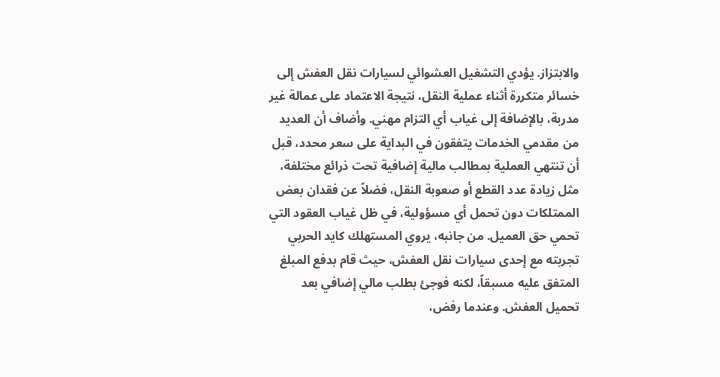والابتزاز. يؤدي التشغيل العشوائي لسيارات نقل العفش إلى خسائر متكررة أثناء عملية النقل، نتيجة الاعتماد على عمالة غير مدربة، بالإضافة إلى غياب أي التزام مهني. وأضاف أن العديد من مقدمي الخدمات يتفقون في البداية على سعر محدد، قبل أن تنتهي العملية بمطالب مالية إضافية تحت ذرائع مختلفة، مثل زيادة عدد القطع أو صعوبة النقل، فضلاً عن فقدان بعض الممتلكات دون تحمل أي مسؤولية، في ظل غياب العقود التي تحمي حق العميل. من جانبه، يروي المستهلك كايد الحربي تجربته مع إحدى سيارات نقل العفش، حيث قام بدفع المبلغ المتفق عليه مسبقاً، لكنه فوجئ بطلب مالي إضافي بعد تحميل العفش. وعندما رفض،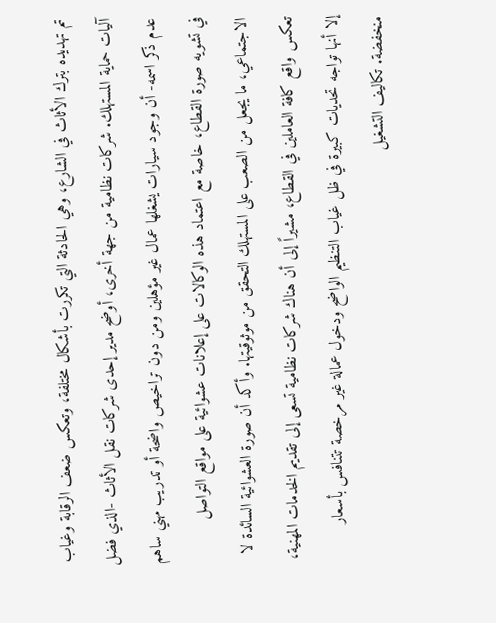تم تهديده بترك الأثاث في الشارع، وهي الحادثة التي تكررت بأشكال مختلفة، وتعكس ضعف الرقابة وغياب آليات حماية المستهلك. شركات نظامية من جهة أخرى، أوضح مدير إحدى شركات نقل الأثاث -الذي فضل عدم ذكر اسمه- أن وجود سيارات يشغلها عمال غير مؤهلين ومن دون تراخيص واضحة أو تدريب مهني ساهم في تشويه صورة القطاع، خاصة مع اعتماد هذه الوكالات على إعلانات عشوائية على مواقع التواصل الاجتماعي، ما يجعل من الصعب على المستهلك التحقق من موثوقيتها. وأكد أن صورة العشوائية السائدة لا تعكس واقع كافة العاملين في القطاع، مشيراً إلى أن هناك شركات نظامية تسعى إلى تقديم الخدمات المهنية، إلا أنها تواجه تحديات كبيرة في ظل غياب التنظيم الواضح ودخول عمالة غير مرخصة تتنافس بأسعار منخفضة. تكاليف التشغيل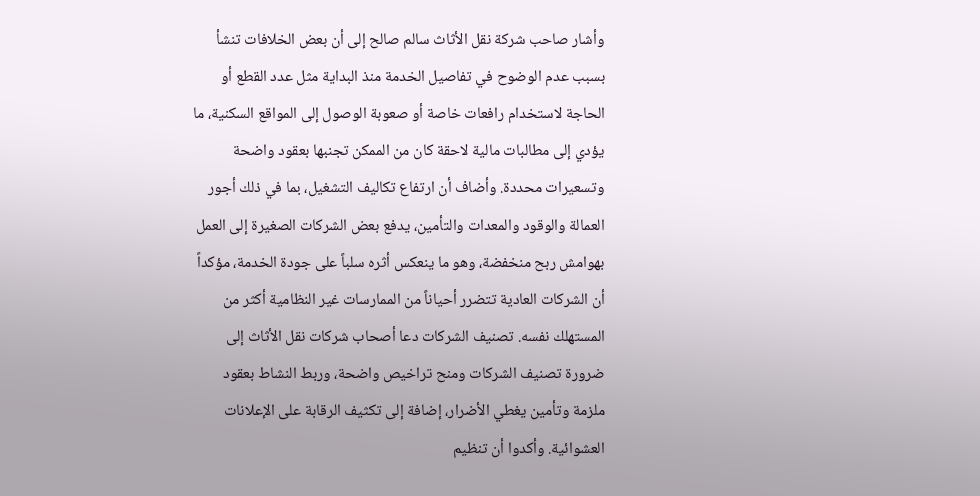وأشار صاحب شركة نقل الأثاث سالم صالح إلى أن بعض الخلافات تنشأ بسبب عدم الوضوح في تفاصيل الخدمة منذ البداية مثل عدد القطع أو الحاجة لاستخدام رافعات خاصة أو صعوبة الوصول إلى المواقع السكنية، ما يؤدي إلى مطالبات مالية لاحقة كان من الممكن تجنبها بعقود واضحة وتسعيرات محددة. وأضاف أن ارتفاع تكاليف التشغيل، بما في ذلك أجور العمالة والوقود والمعدات والتأمين، يدفع بعض الشركات الصغيرة إلى العمل بهوامش ربح منخفضة، وهو ما ينعكس أثره سلباً على جودة الخدمة، مؤكداً أن الشركات العادية تتضرر أحياناً من الممارسات غير النظامية أكثر من المستهلك نفسه. تصنيف الشركات دعا أصحاب شركات نقل الأثاث إلى ضرورة تصنيف الشركات ومنح تراخيص واضحة، وربط النشاط بعقود ملزمة وتأمين يغطي الأضرار، إضافة إلى تكثيف الرقابة على الإعلانات العشوائية. وأكدوا أن تنظيم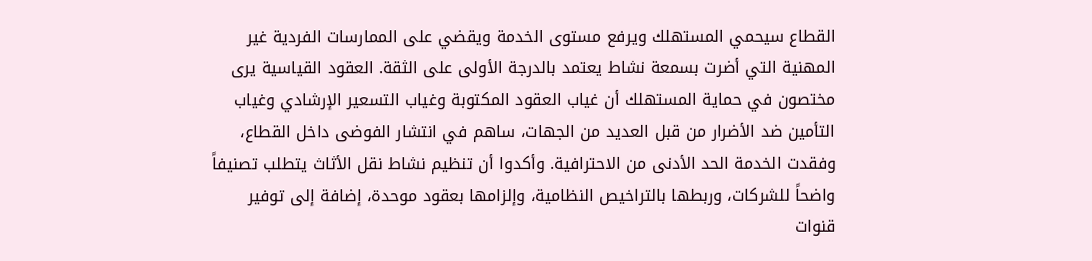القطاع سيحمي المستهلك ويرفع مستوى الخدمة ويقضي على الممارسات الفردية غير المهنية التي أضرت بسمعة نشاط يعتمد بالدرجة الأولى على الثقة. العقود القياسية يرى مختصون في حماية المستهلك أن غياب العقود المكتوبة وغياب التسعير الإرشادي وغياب التأمين ضد الأضرار من قبل العديد من الجهات، ساهم في انتشار الفوضى داخل القطاع، وفقدت الخدمة الحد الأدنى من الاحترافية. وأكدوا أن تنظيم نشاط نقل الأثاث يتطلب تصنيفاً واضحاً للشركات، وربطها بالتراخيص النظامية، وإلزامها بعقود موحدة، إضافة إلى توفير قنوات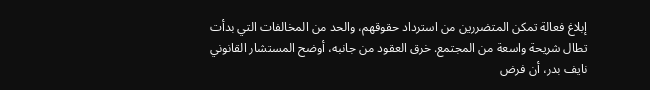إبلاغ فعالة تمكن المتضررين من استرداد حقوقهم، والحد من المخالفات التي بدأت تطال شريحة واسعة من المجتمع. خرق العقود من جانبه، أوضح المستشار القانوني نايف بدر، أن فرض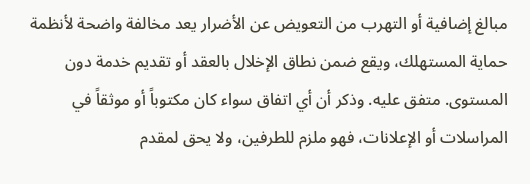مبالغ إضافية أو التهرب من التعويض عن الأضرار يعد مخالفة واضحة لأنظمة حماية المستهلك، ويقع ضمن نطاق الإخلال بالعقد أو تقديم خدمة دون المستوى. متفق عليه. وذكر أن أي اتفاق سواء كان مكتوباً أو موثقاً في المراسلات أو الإعلانات، فهو ملزم للطرفين، ولا يحق لمقدم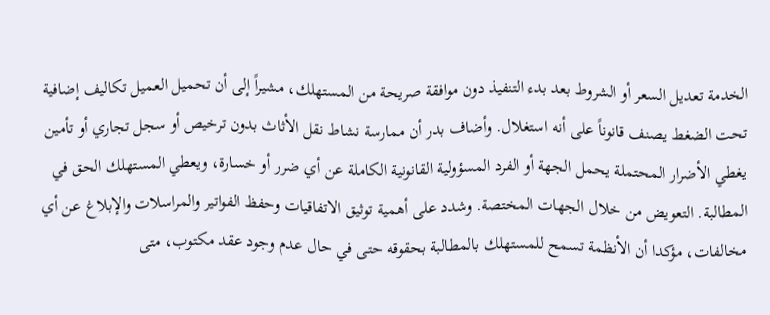الخدمة تعديل السعر أو الشروط بعد بدء التنفيذ دون موافقة صريحة من المستهلك، مشيراً إلى أن تحميل العميل تكاليف إضافية تحت الضغط يصنف قانوناً على أنه استغلال. وأضاف بدر أن ممارسة نشاط نقل الأثاث بدون ترخيص أو سجل تجاري أو تأمين يغطي الأضرار المحتملة يحمل الجهة أو الفرد المسؤولية القانونية الكاملة عن أي ضرر أو خسارة، ويعطي المستهلك الحق في المطالبة. التعويض من خلال الجهات المختصة. وشدد على أهمية توثيق الاتفاقيات وحفظ الفواتير والمراسلات والإبلاغ عن أي مخالفات، مؤكدا أن الأنظمة تسمح للمستهلك بالمطالبة بحقوقه حتى في حال عدم وجود عقد مكتوب، متى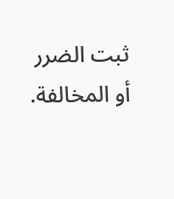ثبت الضرر أو المخالفة.